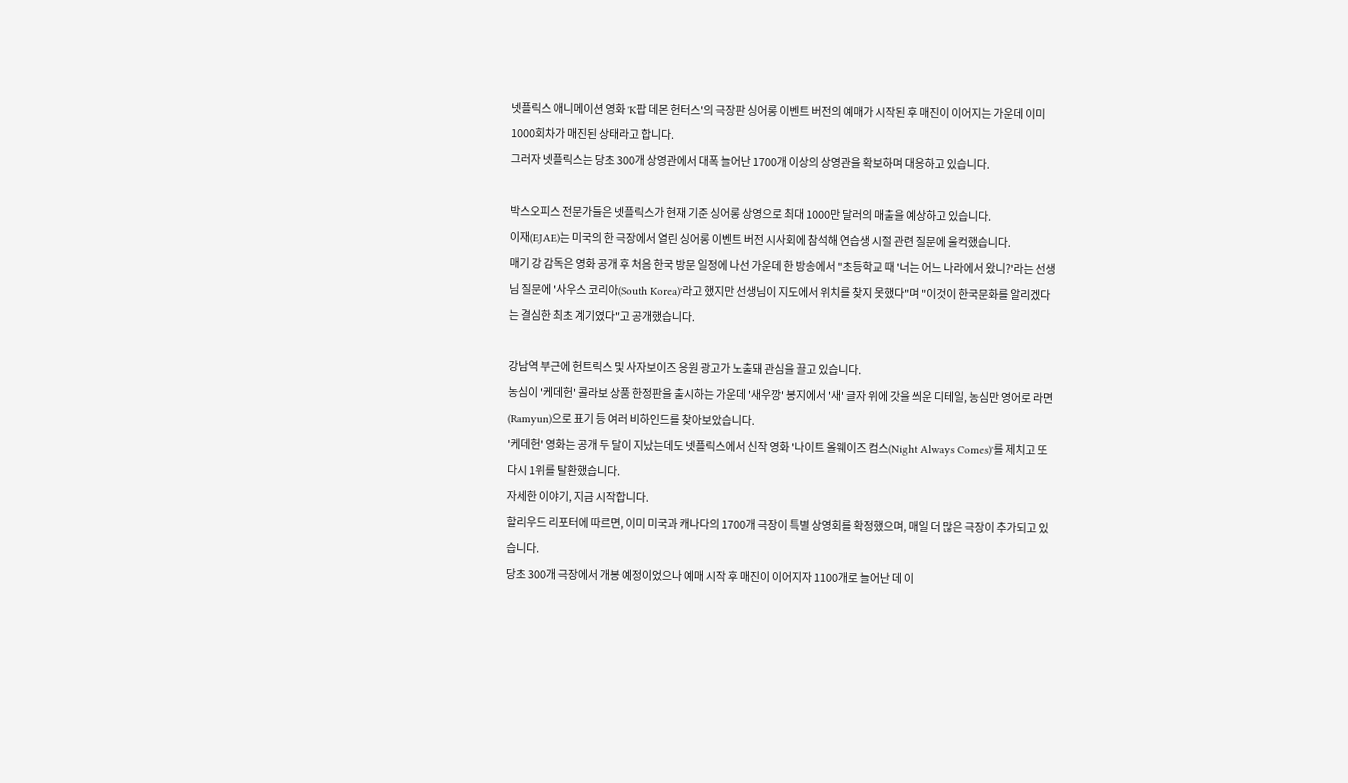넷플릭스 애니메이션 영화 'K팝 데몬 헌터스'의 극장판 싱어롱 이벤트 버전의 예매가 시작된 후 매진이 이어지는 가운데 이미 1000회차가 매진된 상태라고 합니다.
그러자 넷플릭스는 당초 300개 상영관에서 대폭 늘어난 1700개 이상의 상영관을 확보하며 대응하고 있습니다.

박스오피스 전문가들은 넷플릭스가 현재 기준 싱어롱 상영으로 최대 1000만 달러의 매출을 예상하고 있습니다.
이재(EJAE)는 미국의 한 극장에서 열린 싱어롱 이벤트 버전 시사회에 참석해 연습생 시절 관련 질문에 울컥했습니다.
매기 강 감독은 영화 공개 후 처음 한국 방문 일정에 나선 가운데 한 방송에서 "초등학교 때 '너는 어느 나라에서 왔니?'라는 선생님 질문에 '사우스 코리아(South Korea)'라고 했지만 선생님이 지도에서 위치를 찾지 못했다"며 "이것이 한국문화를 알리겠다는 결심한 최초 계기였다"고 공개했습니다.

강남역 부근에 헌트릭스 및 사자보이즈 응원 광고가 노출돼 관심을 끌고 있습니다.
농심이 '케데헌' 콜라보 상품 한정판을 출시하는 가운데 '새우깡' 봉지에서 '새' 글자 위에 갓을 씌운 디테일, 농심만 영어로 라면(Ramyun)으로 표기 등 여러 비하인드를 찾아보았습니다.
'케데헌' 영화는 공개 두 달이 지났는데도 넷플릭스에서 신작 영화 '나이트 올웨이즈 컴스(Night Always Comes)'를 제치고 또 다시 1위를 탈환했습니다.
자세한 이야기, 지금 시작합니다.
할리우드 리포터에 따르면, 이미 미국과 캐나다의 1700개 극장이 특별 상영회를 확정했으며, 매일 더 많은 극장이 추가되고 있습니다.
당초 300개 극장에서 개봉 예정이었으나 예매 시작 후 매진이 이어지자 1100개로 늘어난 데 이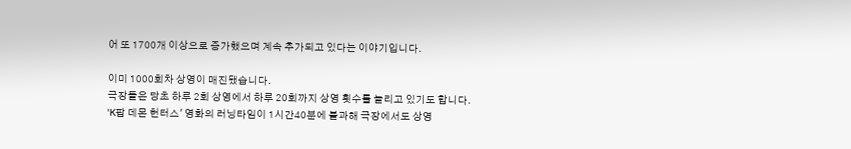어 또 1700개 이상으로 증가했으며 계속 추가되고 있다는 이야기입니다.

이미 1000회차 상영이 매진됐습니다.
극장들은 당초 하루 2회 상영에서 하루 20회까지 상영 횟수를 늘리고 있기도 합니다.
'K팝 데몬 헌터스' 영화의 러닝타임이 1시간40분에 불과해 극장에서도 상영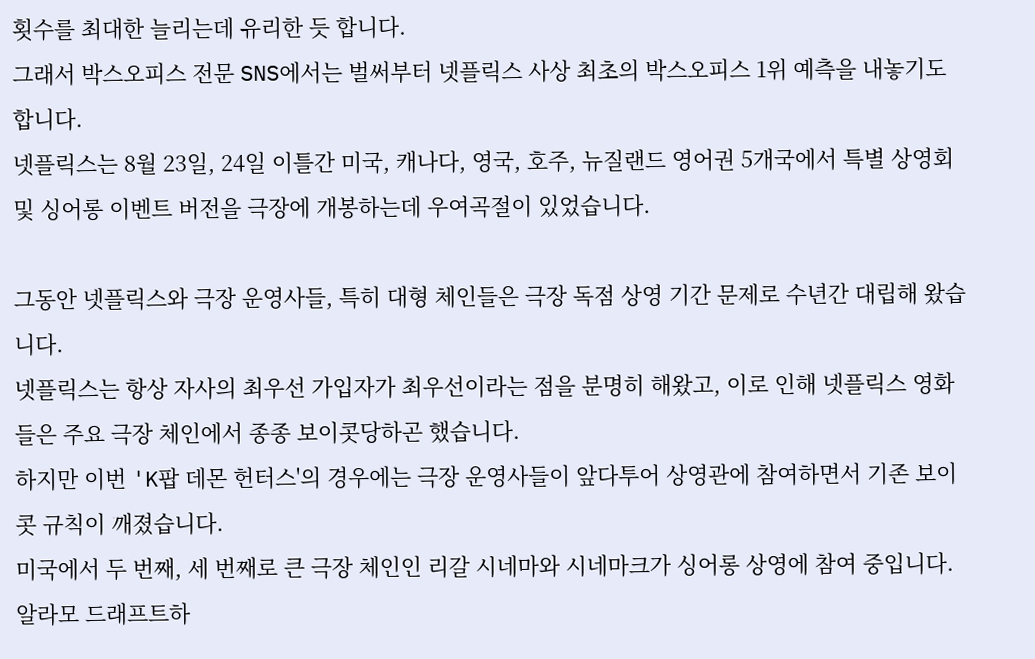횟수를 최대한 늘리는데 유리한 듯 합니다.
그래서 박스오피스 전문 SNS에서는 벌써부터 넷플릭스 사상 최초의 박스오피스 1위 예측을 내놓기도 합니다.
넷플릭스는 8월 23일, 24일 이틀간 미국, 캐나다, 영국, 호주, 뉴질랜드 영어권 5개국에서 특별 상영회 및 싱어롱 이벤트 버전을 극장에 개봉하는데 우여곡절이 있었습니다.

그동안 넷플릭스와 극장 운영사들, 특히 대형 체인들은 극장 독점 상영 기간 문제로 수년간 대립해 왔습니다.
넷플릭스는 항상 자사의 최우선 가입자가 최우선이라는 점을 분명히 해왔고, 이로 인해 넷플릭스 영화들은 주요 극장 체인에서 종종 보이콧당하곤 했습니다.
하지만 이번 'K팝 데몬 헌터스'의 경우에는 극장 운영사들이 앞다투어 상영관에 참여하면서 기존 보이콧 규칙이 깨졌습니다.
미국에서 두 번째, 세 번째로 큰 극장 체인인 리갈 시네마와 시네마크가 싱어롱 상영에 참여 중입니다.
알라모 드래프트하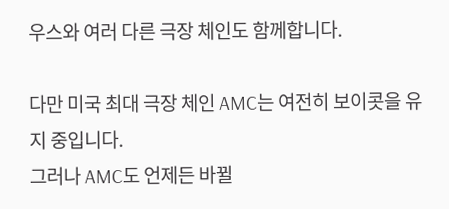우스와 여러 다른 극장 체인도 함께합니다.

다만 미국 최대 극장 체인 AMC는 여전히 보이콧을 유지 중입니다.
그러나 AMC도 언제든 바뀔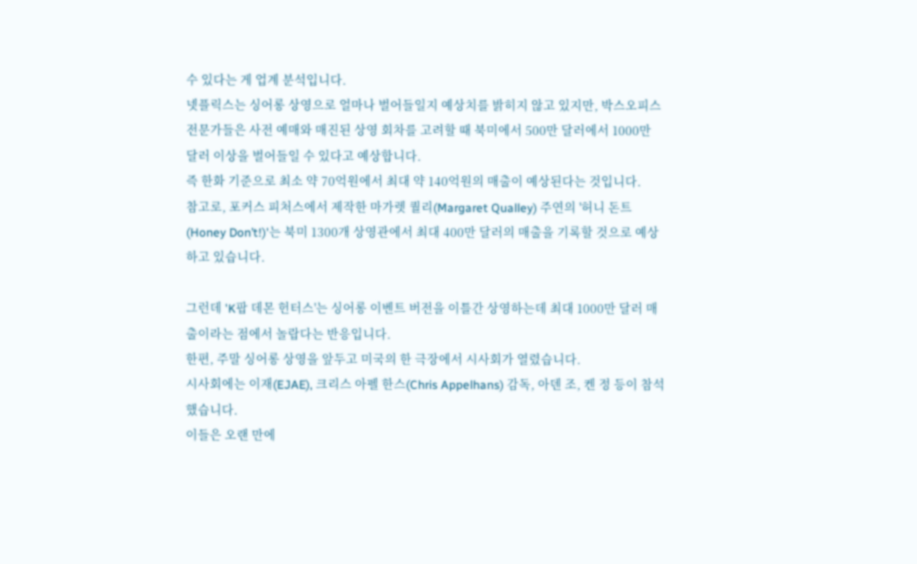수 있다는 게 업계 분석입니다.
넷플릭스는 싱어롱 상영으로 얼마나 벌어들일지 예상치를 밝히지 않고 있지만, 박스오피스 전문가들은 사전 예매와 매진된 상영 회차를 고려할 때 북미에서 500만 달러에서 1000만 달러 이상을 벌어들일 수 있다고 예상합니다.
즉 한화 기준으로 최소 약 70억원에서 최대 약 140억원의 매출이 예상된다는 것입니다.
참고로, 포커스 피처스에서 제작한 마가렛 퀄리(Margaret Qualley) 주연의 '허니 돈트(Honey Don’t!)'는 북미 1300개 상영관에서 최대 400만 달러의 매출을 기록할 것으로 예상하고 있습니다.

그런데 'K팝 데몬 헌터스'는 싱어롱 이벤트 버전을 이틀간 상영하는데 최대 1000만 달러 매출이라는 점에서 놀랍다는 반응입니다.
한편, 주말 싱어롱 상영을 앞두고 미국의 한 극장에서 시사회가 열렸습니다.
시사회에는 이재(EJAE), 크리스 아펠 한스(Chris Appelhans) 감독, 아덴 조, 켄 정 등이 참석했습니다.
이들은 오랜 만에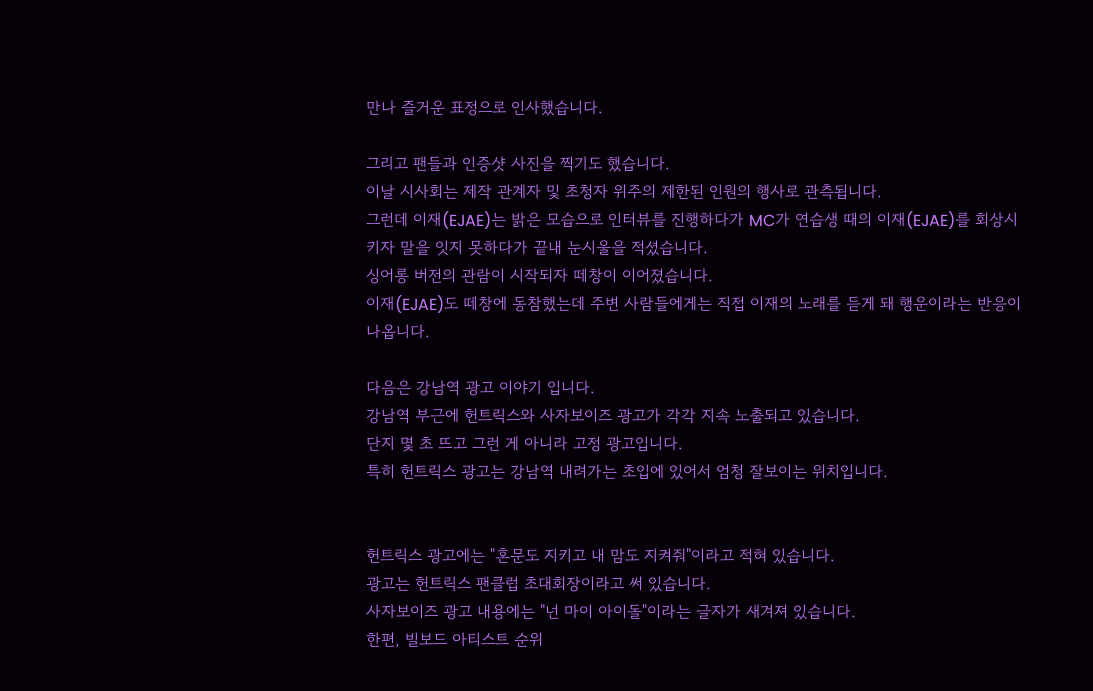만나 즐거운 표정으로 인사했습니다.

그리고 팬들과 인증샷 사진을 찍기도 했습니다.
이날 시사회는 제작 관계자 및 초청자 위주의 제한된 인원의 행사로 관측됩니다.
그런데 이재(EJAE)는 밝은 모습으로 인터뷰를 진행하다가 MC가 연습생 때의 이재(EJAE)를 회상시키자 말을 잇지 못하다가 끝내 눈시울을 적셨습니다.
싱어롱 버전의 관람이 시작되자 떼창이 이어졌습니다.
이재(EJAE)도 떼창에 동참했는데 주변 사람들에게는 직접 이재의 노래를 듣게 돼 행운이라는 반응이 나옵니다.

다음은 강남역 광고 이야기 입니다.
강남역 부근에 헌트릭스와 사자보이즈 광고가 각각 지속 노출되고 있습니다.
단지 몇 초 뜨고 그런 게 아니라 고정 광고입니다.
특히 헌트릭스 광고는 강남역 내려가는 초입에 있어서 엄청 잘보이는 위치입니다.


헌트릭스 광고에는 "혼문도 지키고 내 맘도 지켜줘"이라고 적혀 있습니다.
광고는 헌트릭스 팬클럽 초대회장이라고 써 있습니다.
사자보이즈 광고 내용에는 "넌 마이 아이돌"이라는 글자가 새겨져 있습니다.
한편, 빌보드 아티스트 순위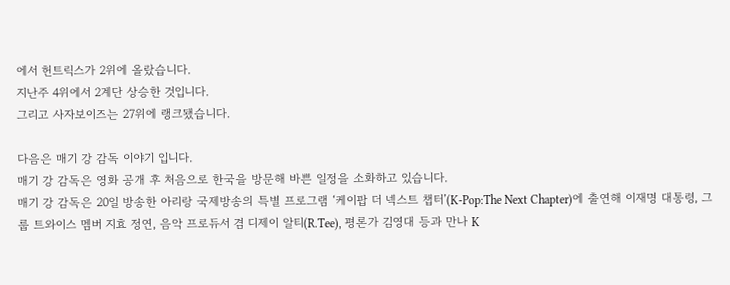에서 헌트릭스가 2위에 올랐습니다.
지난주 4위에서 2계단 상승한 것입니다.
그리고 사자보이즈는 27위에 랭크됐습니다.

다음은 매기 강 감독 이야기 입니다.
매기 강 감독은 영화 공개 후 처음으로 한국을 방문해 바쁜 일정을 소화하고 있습니다.
매기 강 감독은 20일 방송한 아리랑 국제방송의 특별 프로그램 ‘케이팝 더 넥스트 챕터’(K-Pop:The Next Chapter)에 출연해 이재명 대통령, 그룹 트와이스 멤버 지효 정연, 음악 프로듀서 겸 디제이 알티(R.Tee), 평론가 김영대 등과 만나 K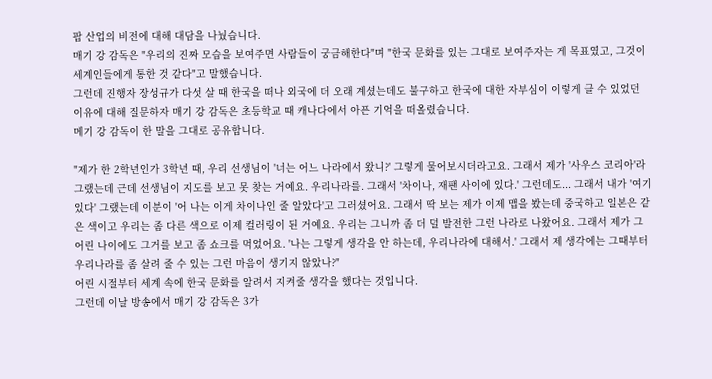팝 산업의 비전에 대해 대담을 나눴습니다.
매기 강 감독은 "우리의 진짜 모습을 보여주면 사람들이 궁금해한다"며 "한국 문화를 있는 그대로 보여주자는 게 목표였고, 그것이 세계인들에게 통한 것 같다"고 말했습니다.
그런데 진행자 장성규가 다섯 살 때 한국을 떠나 외국에 더 오래 계셨는데도 불구하고 한국에 대한 자부심이 이렇게 클 수 있었던 이유에 대해 질문하자 매기 강 감독은 초등학교 때 캐나다에서 아픈 기억을 떠올렸습니다.
메기 강 감독이 한 말을 그대로 공유합니다.

"제가 한 2학년인가 3학년 때, 우리 선생님이 '너는 어느 나라에서 왔니?' 그렇게 물어보시더라고요. 그래서 제가 '사우스 코리아'라 그랬는데 근데 선생님이 지도를 보고 못 찾는 거예요. 우리나라를. 그래서 '차이나, 재팬 사이에 있다.' 그런데도... 그래서 내가 '여기 있다' 그랬는데 이분이 '어 나는 이게 차이나인 줄 알았다'고 그러셨어요. 그래서 딱 보는 제가 이제 맵을 봤는데 중국하고 일본은 같은 색이고 우리는 좀 다른 색으로 이제 컬러링이 된 거예요. 우리는 그니까 좀 더 덜 발전한 그런 나라로 나왔어요. 그래서 제가 그 어린 나이에도 그거를 보고 좀 쇼크를 먹었어요. '나는 그렇게 생각을 안 하는데, 우리나라에 대해서.' 그래서 제 생각에는 그때부터 우리나라를 좀 살려 줄 수 있는 그런 마음이 생기지 않았나?"
어린 시절부터 세계 속에 한국 문화를 알려서 지켜줄 생각을 했다는 것입니다.
그런데 이날 방송에서 매기 강 감독은 3가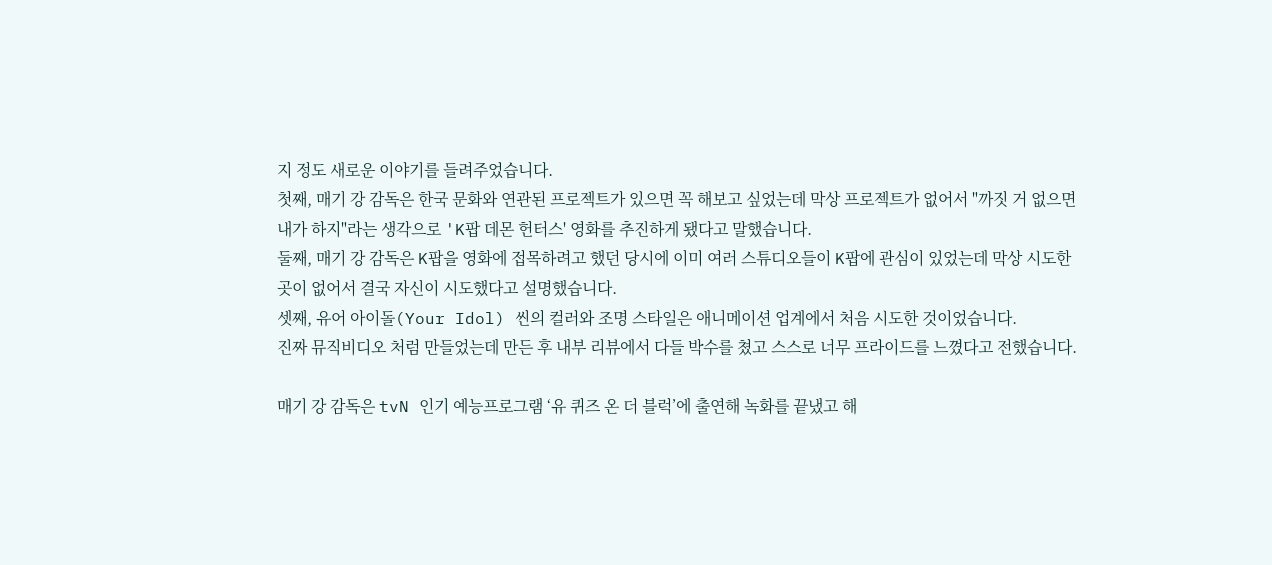지 정도 새로운 이야기를 들려주었습니다.
첫째, 매기 강 감독은 한국 문화와 연관된 프로젝트가 있으면 꼭 해보고 싶었는데 막상 프로젝트가 없어서 "까짓 거 없으면 내가 하지"라는 생각으로 'K팝 데몬 헌터스' 영화를 추진하게 됐다고 말했습니다.
둘째, 매기 강 감독은 K팝을 영화에 접목하려고 했던 당시에 이미 여러 스튜디오들이 K팝에 관심이 있었는데 막상 시도한 곳이 없어서 결국 자신이 시도했다고 설명했습니다.
셋째, 유어 아이돌(Your Idol) 씬의 컬러와 조명 스타일은 애니메이션 업계에서 처음 시도한 것이었습니다.
진짜 뮤직비디오 처럼 만들었는데 만든 후 내부 리뷰에서 다들 박수를 쳤고 스스로 너무 프라이드를 느꼈다고 전했습니다.

매기 강 감독은 tvN 인기 예능프로그램 ‘유 퀴즈 온 더 블럭’에 출연해 녹화를 끝냈고 해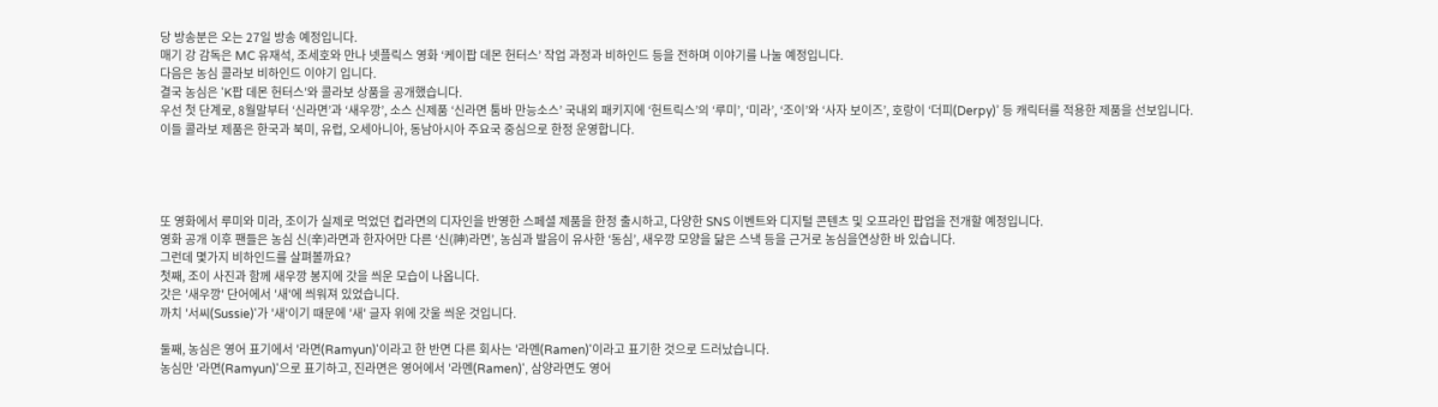당 방송분은 오는 27일 방송 예정입니다.
매기 강 감독은 MC 유재석, 조세호와 만나 넷플릭스 영화 ‘케이팝 데몬 헌터스’ 작업 과정과 비하인드 등을 전하며 이야기를 나눌 예정입니다.
다음은 농심 콜라보 비하인드 이야기 입니다.
결국 농심은 'K팝 데몬 헌터스'와 콜라보 상품을 공개했습니다.
우선 첫 단계로, 8월말부터 ‘신라면’과 ‘새우깡’, 소스 신제품 ‘신라면 툼바 만능소스’ 국내외 패키지에 ‘헌트릭스’의 ‘루미’, ‘미라’, ‘조이’와 ‘사자 보이즈’, 호랑이 ‘더피(Derpy)’ 등 캐릭터를 적용한 제품을 선보입니다.
이들 콜라보 제품은 한국과 북미, 유럽, 오세아니아, 동남아시아 주요국 중심으로 한정 운영합니다.




또 영화에서 루미와 미라, 조이가 실제로 먹었던 컵라면의 디자인을 반영한 스페셜 제품을 한정 출시하고, 다양한 SNS 이벤트와 디지털 콘텐츠 및 오프라인 팝업을 전개할 예정입니다.
영화 공개 이후 팬들은 농심 신(辛)라면과 한자어만 다른 ‘신(神)라면’, 농심과 발음이 유사한 ‘동심’, 새우깡 모양을 닮은 스낵 등을 근거로 농심을연상한 바 있습니다.
그런데 몇가지 비하인드를 살펴볼까요?
첫째, 조이 사진과 함께 새우깡 봉지에 갓을 씌운 모습이 나옵니다.
갓은 '새우깡' 단어에서 '새'에 씌워져 있었습니다.
까치 '서씨(Sussie)'가 '새'이기 때문에 '새' 글자 위에 갓울 씌운 것입니다.

둘째, 농심은 영어 표기에서 '라면(Ramyun)'이라고 한 반면 다른 회사는 '라멘(Ramen)'이라고 표기한 것으로 드러났습니다.
농심만 '라면(Ramyun)'으로 표기하고, 진라면은 영어에서 '라멘(Ramen)', 삼양라면도 영어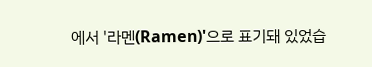에서 '라멘(Ramen)'으로 표기돼 있었습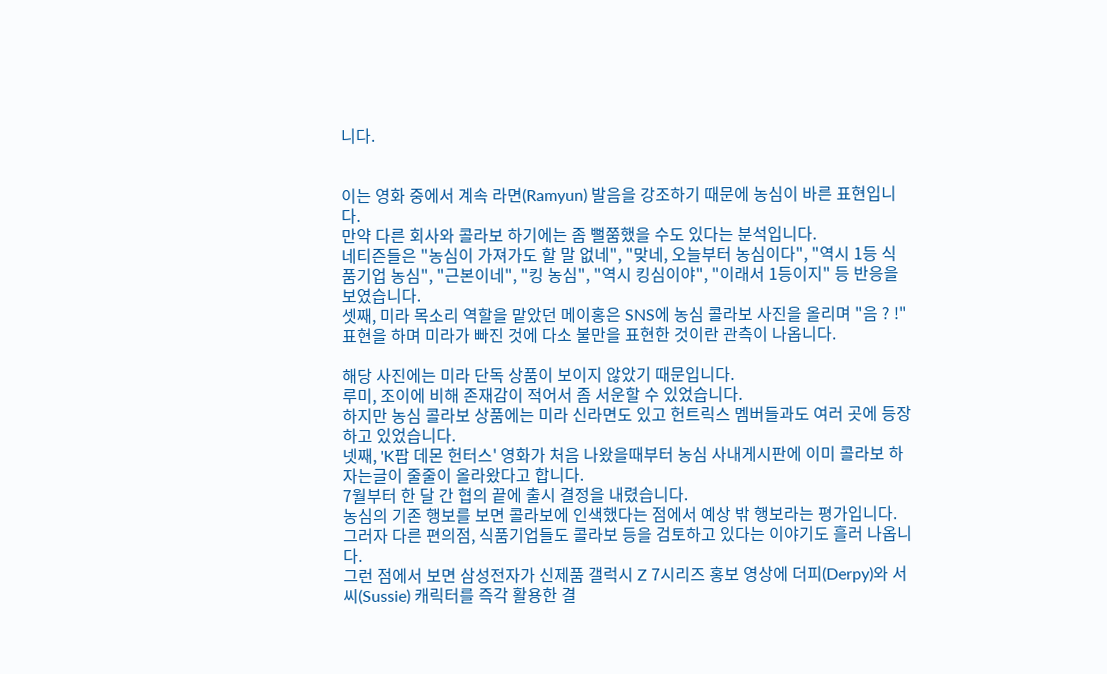니다.


이는 영화 중에서 계속 라면(Ramyun) 발음을 강조하기 때문에 농심이 바른 표현입니다.
만약 다른 회사와 콜라보 하기에는 좀 뻘쭘했을 수도 있다는 분석입니다.
네티즌들은 "농심이 가져가도 할 말 없네", "맞네, 오늘부터 농심이다", "역시 1등 식품기업 농심", "근본이네", "킹 농심", "역시 킹심이야", "이래서 1등이지" 등 반응을 보였습니다.
셋째, 미라 목소리 역할을 맡았던 메이홍은 SNS에 농심 콜라보 사진을 올리며 "음 ? !" 표현을 하며 미라가 빠진 것에 다소 불만을 표현한 것이란 관측이 나옵니다.

해당 사진에는 미라 단독 상품이 보이지 않았기 때문입니다.
루미, 조이에 비해 존재감이 적어서 좀 서운할 수 있었습니다.
하지만 농심 콜라보 상품에는 미라 신라면도 있고 헌트릭스 멤버들과도 여러 곳에 등장하고 있었습니다.
넷째, 'K팝 데몬 헌터스' 영화가 처음 나왔을때부터 농심 사내게시판에 이미 콜라보 하자는글이 줄줄이 올라왔다고 합니다.
7월부터 한 달 간 협의 끝에 출시 결정을 내렸습니다.
농심의 기존 행보를 보면 콜라보에 인색했다는 점에서 예상 밖 행보라는 평가입니다.
그러자 다른 편의점, 식품기업들도 콜라보 등을 검토하고 있다는 이야기도 흘러 나옵니다.
그런 점에서 보면 삼성전자가 신제품 갤럭시 Z 7시리즈 홍보 영상에 더피(Derpy)와 서씨(Sussie) 캐릭터를 즉각 활용한 결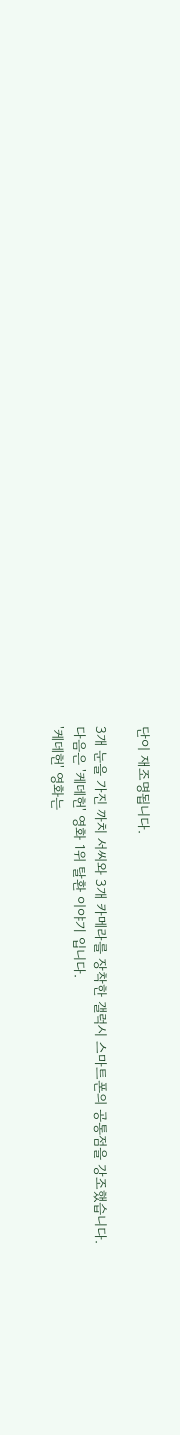단이 재조명됩니다.

3개 눈을 가진 까치 서씨와 3개 카메라를 장착한 갤럭시 스마트폰의 공통점을 강조했습니다.
다음은 '케데헌' 영화 1위 탈환 이야기 입니다.
'케데헌' 영화는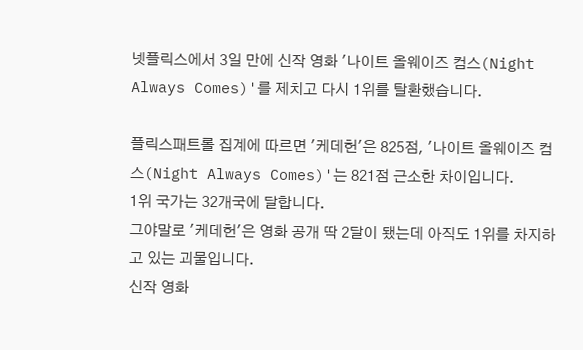넷플릭스에서 3일 만에 신작 영화 '나이트 올웨이즈 컴스(Night Always Comes)'를 제치고 다시 1위를 탈환했습니다.

플릭스패트롤 집계에 따르면 '케데헌'은 825점, '나이트 올웨이즈 컴스(Night Always Comes)'는 821점 근소한 차이입니다.
1위 국가는 32개국에 달합니다.
그야말로 '케데헌'은 영화 공개 딱 2달이 됐는데 아직도 1위를 차지하고 있는 괴물입니다.
신작 영화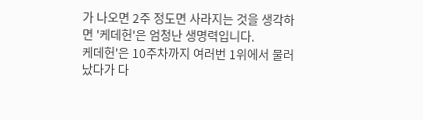가 나오면 2주 정도면 사라지는 것을 생각하면 '케데헌'은 엄청난 생명력입니다.
케데헌'은 10주차까지 여러번 1위에서 물러났다가 다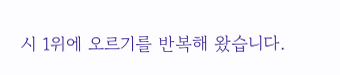시 1위에 오르기를 반복해 왔습니다.